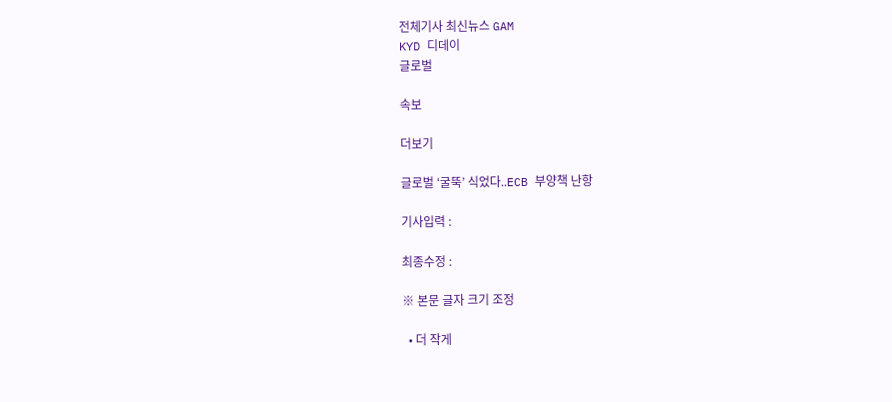전체기사 최신뉴스 GAM
KYD 디데이
글로벌

속보

더보기

글로벌 ‘굴뚝’ 식었다..ECB 부양책 난항

기사입력 :

최종수정 :

※ 본문 글자 크기 조정

  • 더 작게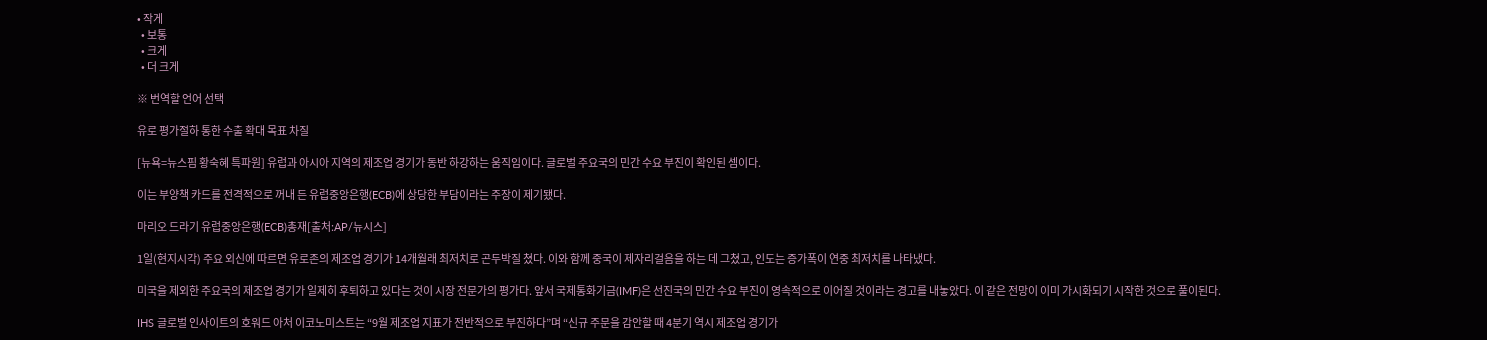• 작게
  • 보통
  • 크게
  • 더 크게

※ 번역할 언어 선택

유로 평가절하 통한 수출 확대 목표 차질

[뉴욕=뉴스핌 황숙혜 특파원] 유럽과 아시아 지역의 제조업 경기가 동반 하강하는 움직임이다. 글로벌 주요국의 민간 수요 부진이 확인된 셈이다.

이는 부양책 카드를 전격적으로 꺼내 든 유럽중앙은행(ECB)에 상당한 부담이라는 주장이 제기됐다.

마리오 드라기 유럽중앙은행(ECB)총재[출처:AP/뉴시스]

1일(현지시각) 주요 외신에 따르면 유로존의 제조업 경기가 14개월래 최저치로 곤두박질 쳤다. 이와 함께 중국이 제자리걸음을 하는 데 그쳤고, 인도는 증가폭이 연중 최저치를 나타냈다.

미국을 제외한 주요국의 제조업 경기가 일제히 후퇴하고 있다는 것이 시장 전문가의 평가다. 앞서 국제통화기금(IMF)은 선진국의 민간 수요 부진이 영속적으로 이어질 것이라는 경고를 내놓았다. 이 같은 전망이 이미 가시화되기 시작한 것으로 풀이된다.

IHS 글로벌 인사이트의 호워드 아처 이코노미스트는 “9월 제조업 지표가 전반적으로 부진하다”며 “신규 주문을 감안할 때 4분기 역시 제조업 경기가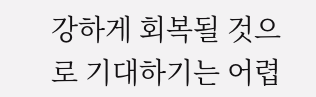강하게 회복될 것으로 기대하기는 어렵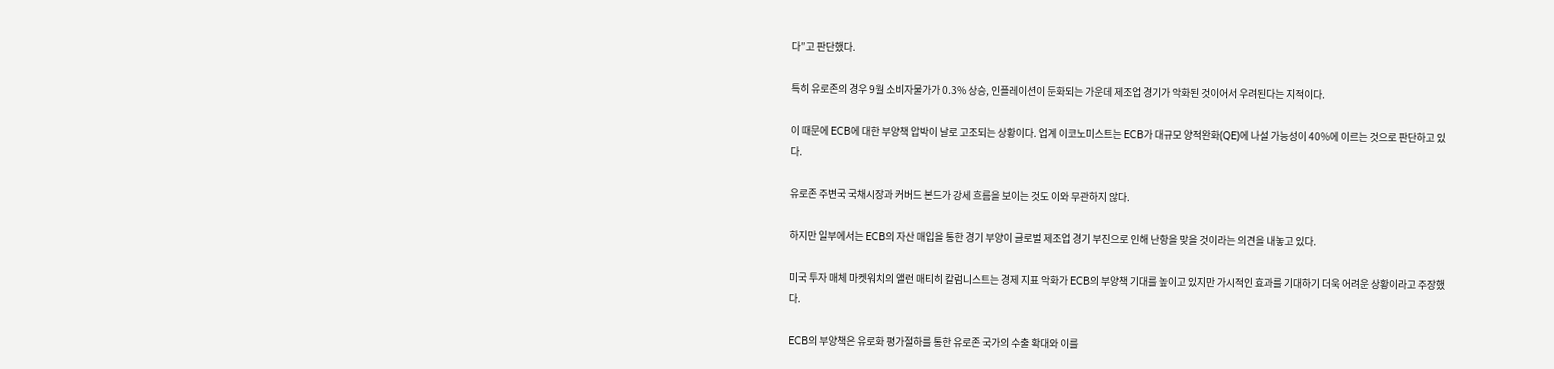다”고 판단했다.

특히 유로존의 경우 9월 소비자물가가 0.3% 상승, 인플레이션이 둔화되는 가운데 제조업 경기가 악화된 것이어서 우려된다는 지적이다.

이 때문에 ECB에 대한 부양책 압박이 날로 고조되는 상황이다. 업계 이코노미스트는 ECB가 대규모 양적완화(QE)에 나설 가능성이 40%에 이르는 것으로 판단하고 있다.

유로존 주변국 국채시장과 커버드 본드가 강세 흐름을 보이는 것도 이와 무관하지 않다.

하지만 일부에서는 ECB의 자산 매입을 통한 경기 부양이 글로벌 제조업 경기 부진으로 인해 난항을 맞을 것이라는 의견을 내놓고 있다.

미국 투자 매체 마켓워치의 앨런 매티히 칼럼니스트는 경제 지표 악화가 ECB의 부양책 기대를 높이고 있지만 가시적인 효과를 기대하기 더욱 어려운 상황이라고 주장했다.

ECB의 부양책은 유로화 평가절하를 통한 유로존 국가의 수출 확대와 이를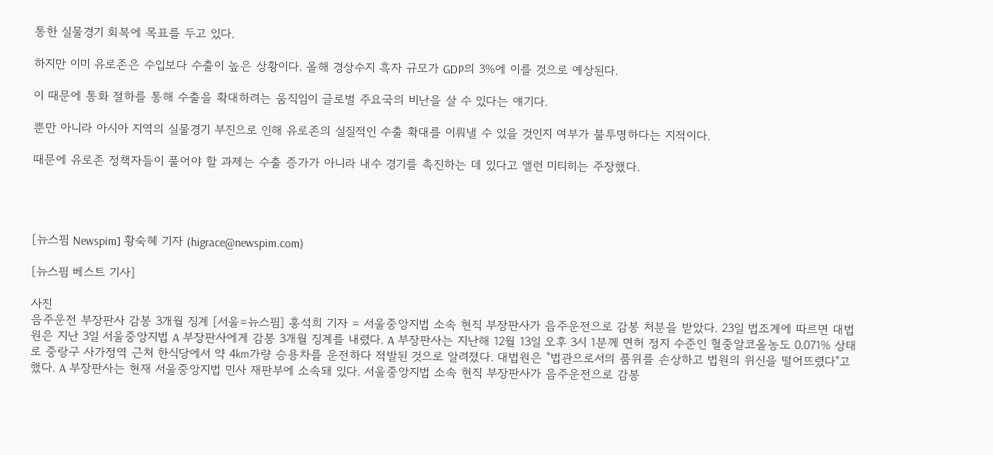통한 실물경기 회복에 목표를 두고 있다.

하지만 이미 유로존은 수입보다 수출이 높은 상황이다. 올해 경상수지 흑자 규모가 GDP의 3%에 이를 것으로 예상된다.

이 때문에 통화 절하를 통해 수출을 확대하려는 움직임이 글로벌 주요국의 비난을 살 수 있다는 얘기다.

뿐만 아니라 아시아 지역의 실물경기 부진으로 인해 유로존의 실질적인 수출 확대를 이뤄낼 수 있을 것인지 여부가 불투명하다는 지적이다.

때문에 유로존 정책자들이 풀어야 할 과제는 수출 증가가 아니라 내수 경기를 촉진하는 데 있다고 앨런 미티히는 주장했다.




[뉴스핌 Newspim] 황숙혜 기자 (higrace@newspim.com)

[뉴스핌 베스트 기사]

사진
음주운전 부장판사 감봉 3개월 징계 [서울=뉴스핌] 홍석희 기자 = 서울중앙지법 소속 현직 부장판사가 음주운전으로 감봉 처분을 받았다. 23일 법조계에 따르면 대법원은 지난 3일 서울중앙지법 A 부장판사에게 감봉 3개월 징계를 내렸다. A 부장판사는 지난해 12월 13일 오후 3시 1분께 면허 정지 수준인 혈중알코올농도 0.071% 상태로 중랑구 사가정역 근처 한식당에서 약 4㎞가량 승용차를 운전하다 적발된 것으로 알려졌다. 대법원은 "법관으로서의 품위를 손상하고 법원의 위신을 떨어뜨렸다"고 했다. A 부장판사는 현재 서울중앙지법 민사 재판부에 소속돼 있다. 서울중앙지법 소속 현직 부장판사가 음주운전으로 감봉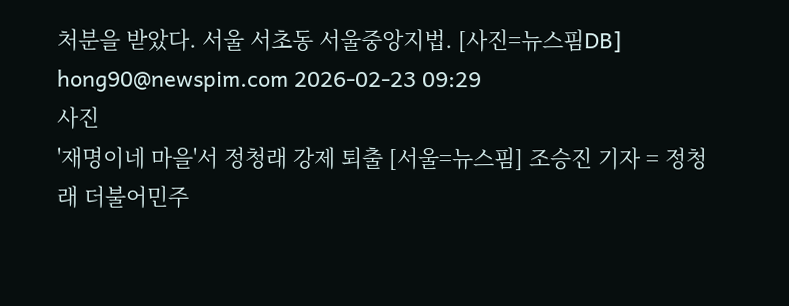처분을 받았다. 서울 서초동 서울중앙지법. [사진=뉴스핌DB] hong90@newspim.com 2026-02-23 09:29
사진
'재명이네 마을'서 정청래 강제 퇴출 [서울=뉴스핌] 조승진 기자 = 정청래 더불어민주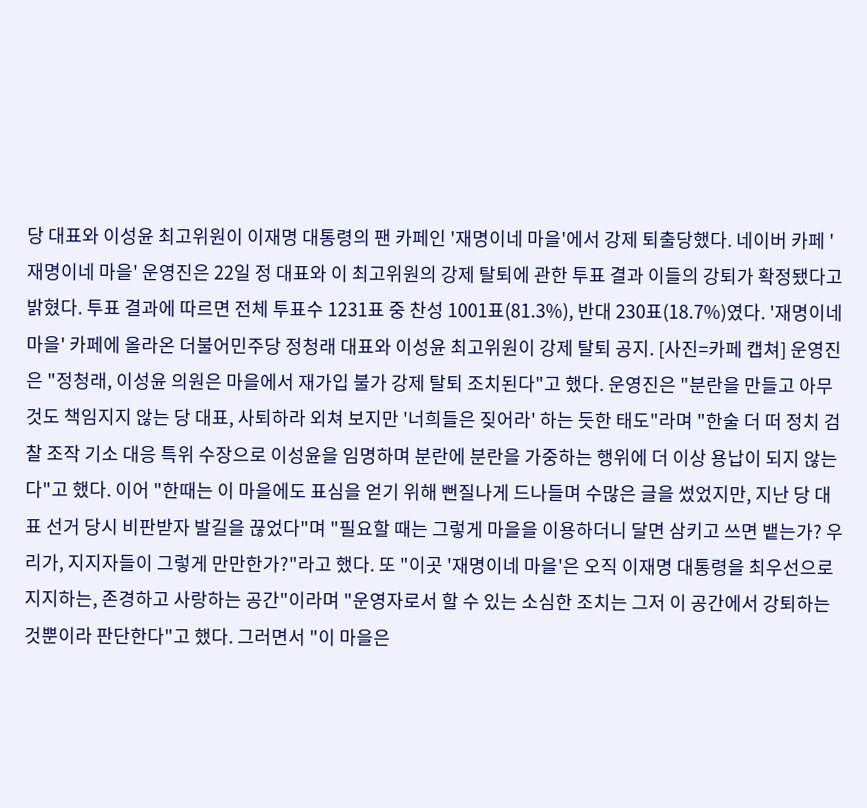당 대표와 이성윤 최고위원이 이재명 대통령의 팬 카페인 '재명이네 마을'에서 강제 퇴출당했다. 네이버 카페 '재명이네 마을' 운영진은 22일 정 대표와 이 최고위원의 강제 탈퇴에 관한 투표 결과 이들의 강퇴가 확정됐다고 밝혔다. 투표 결과에 따르면 전체 투표수 1231표 중 찬성 1001표(81.3%), 반대 230표(18.7%)였다. '재명이네 마을' 카페에 올라온 더불어민주당 정청래 대표와 이성윤 최고위원이 강제 탈퇴 공지. [사진=카페 캡쳐] 운영진은 "정청래, 이성윤 의원은 마을에서 재가입 불가 강제 탈퇴 조치된다"고 했다. 운영진은 "분란을 만들고 아무것도 책임지지 않는 당 대표, 사퇴하라 외쳐 보지만 '너희들은 짖어라' 하는 듯한 태도"라며 "한술 더 떠 정치 검찰 조작 기소 대응 특위 수장으로 이성윤을 임명하며 분란에 분란을 가중하는 행위에 더 이상 용납이 되지 않는다"고 했다. 이어 "한때는 이 마을에도 표심을 얻기 위해 뻔질나게 드나들며 수많은 글을 썼었지만, 지난 당 대표 선거 당시 비판받자 발길을 끊었다"며 "필요할 때는 그렇게 마을을 이용하더니 달면 삼키고 쓰면 뱉는가? 우리가, 지지자들이 그렇게 만만한가?"라고 했다. 또 "이곳 '재명이네 마을'은 오직 이재명 대통령을 최우선으로 지지하는, 존경하고 사랑하는 공간"이라며 "운영자로서 할 수 있는 소심한 조치는 그저 이 공간에서 강퇴하는 것뿐이라 판단한다"고 했다. 그러면서 "이 마을은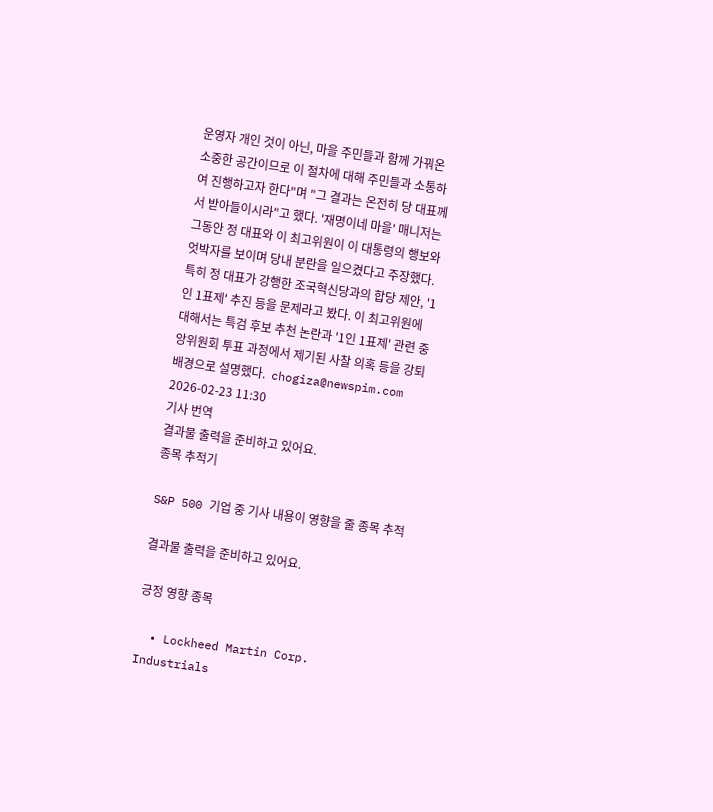운영자 개인 것이 아닌, 마을 주민들과 함께 가꿔온 소중한 공간이므로 이 절차에 대해 주민들과 소통하여 진행하고자 한다"며 "그 결과는 온전히 당 대표께서 받아들이시라"고 했다. '재명이네 마을' 매니저는 그동안 정 대표와 이 최고위원이 이 대통령의 행보와 엇박자를 보이며 당내 분란을 일으켰다고 주장했다. 특히 정 대표가 강행한 조국혁신당과의 합당 제안, '1인 1표제' 추진 등을 문제라고 봤다. 이 최고위원에 대해서는 특검 후보 추천 논란과 '1인 1표제' 관련 중앙위원회 투표 과정에서 제기된 사찰 의혹 등을 강퇴 배경으로 설명했다.  chogiza@newspim.com 2026-02-23 11:30
기사 번역
결과물 출력을 준비하고 있어요.
종목 추적기

S&P 500 기업 중 기사 내용이 영향을 줄 종목 추적

결과물 출력을 준비하고 있어요.

긍정 영향 종목

  • Lockheed Martin Corp. Industrials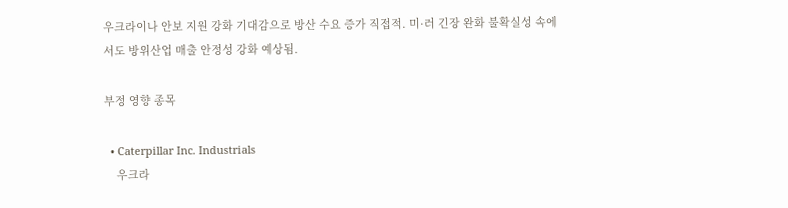우크라이나 안보 지원 강화 기대감으로 방산 수요 증가 직접적. 미·러 긴장 완화 불확실성 속에서도 방위산업 매출 안정성 강화 예상됨.

부정 영향 종목

  • Caterpillar Inc. Industrials
    우크라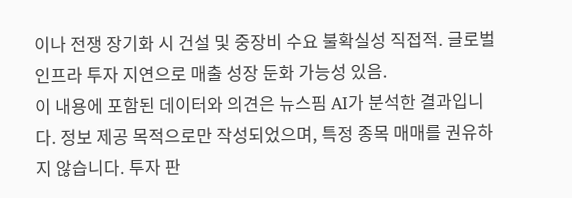이나 전쟁 장기화 시 건설 및 중장비 수요 불확실성 직접적. 글로벌 인프라 투자 지연으로 매출 성장 둔화 가능성 있음.
이 내용에 포함된 데이터와 의견은 뉴스핌 AI가 분석한 결과입니다. 정보 제공 목적으로만 작성되었으며, 특정 종목 매매를 권유하지 않습니다. 투자 판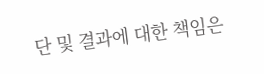단 및 결과에 대한 책임은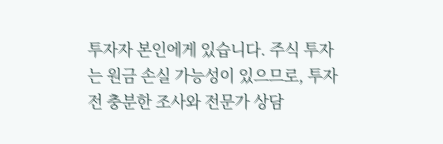투자자 본인에게 있습니다. 주식 투자는 원금 손실 가능성이 있으므로, 투자 전 충분한 조사와 전문가 상담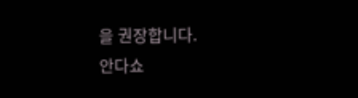을 권장합니다.
안다쇼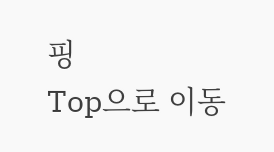핑
Top으로 이동